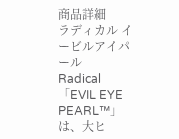商品詳細
ラディカル イービルアイパール
Radical「EVIL EYE PEARL™」は、大ヒ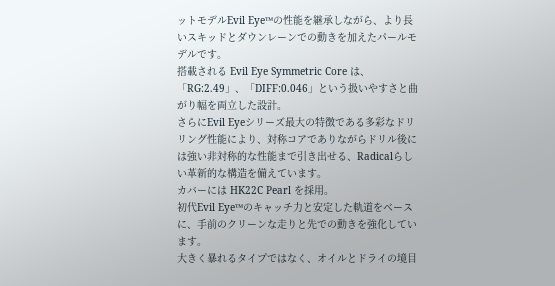ットモデルEvil Eye™の性能を継承しながら、より長いスキッドとダウンレーンでの動きを加えたパールモデルです。
搭載される Evil Eye Symmetric Core は、「RG:2.49」、「DIFF:0.046」という扱いやすさと曲がり幅を両立した設計。
さらにEvil Eyeシリーズ最大の特徴である多彩なドリリング性能により、対称コアでありながらドリル後には強い非対称的な性能まで引き出せる、Radicalらしい革新的な構造を備えています。
カバーには HK22C Pearl を採用。
初代Evil Eye™のキャッチ力と安定した軌道をベースに、手前のクリーンな走りと先での動きを強化しています。
大きく暴れるタイプではなく、オイルとドライの境目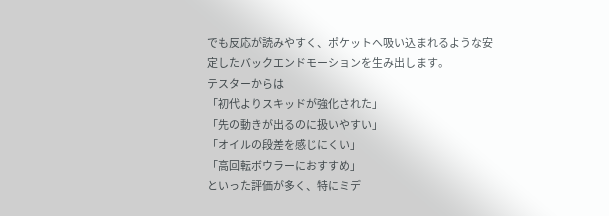でも反応が読みやすく、ポケットへ吸い込まれるような安定したバックエンドモーションを生み出します。
テスターからは
「初代よりスキッドが強化された」
「先の動きが出るのに扱いやすい」
「オイルの段差を感じにくい」
「高回転ボウラーにおすすめ」
といった評価が多く、特にミデ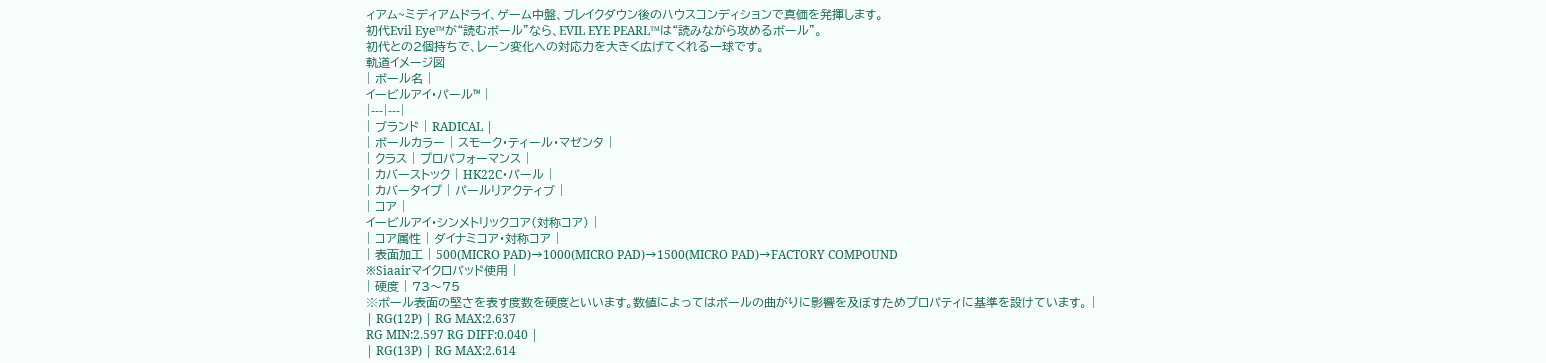ィアム~ミディアムドライ、ゲーム中盤、ブレイクダウン後のハウスコンディションで真価を発揮します。
初代Evil Eye™が“読むボール”なら、EVIL EYE PEARL™は“読みながら攻めるボール”。
初代との2個持ちで、レーン変化への対応力を大きく広げてくれる一球です。
軌道イメージ図
| ボール名 |
イービルアイ・パール™ |
|---|---|
| ブランド | RADICAL |
| ボールカラー | スモーク・ティール・マゼンタ |
| クラス | プロパフォーマンス |
| カバーストック | HK22C・パール |
| カバータイプ | パールリアクティブ |
| コア |
イービルアイ・シンメトリックコア(対称コア) |
| コア属性 | ダイナミコア・対称コア |
| 表面加工 | 500(MICRO PAD)→1000(MICRO PAD)→1500(MICRO PAD)→FACTORY COMPOUND
※Siaairマイクロパッド使用 |
| 硬度 | 73〜75
※ボール表面の堅さを表す度数を硬度といいます。数値によってはボールの曲がりに影響を及ぼすためプロパティに基準を設けています。 |
| RG(12P) | RG MAX:2.637
RG MIN:2.597 RG DIFF:0.040 |
| RG(13P) | RG MAX:2.614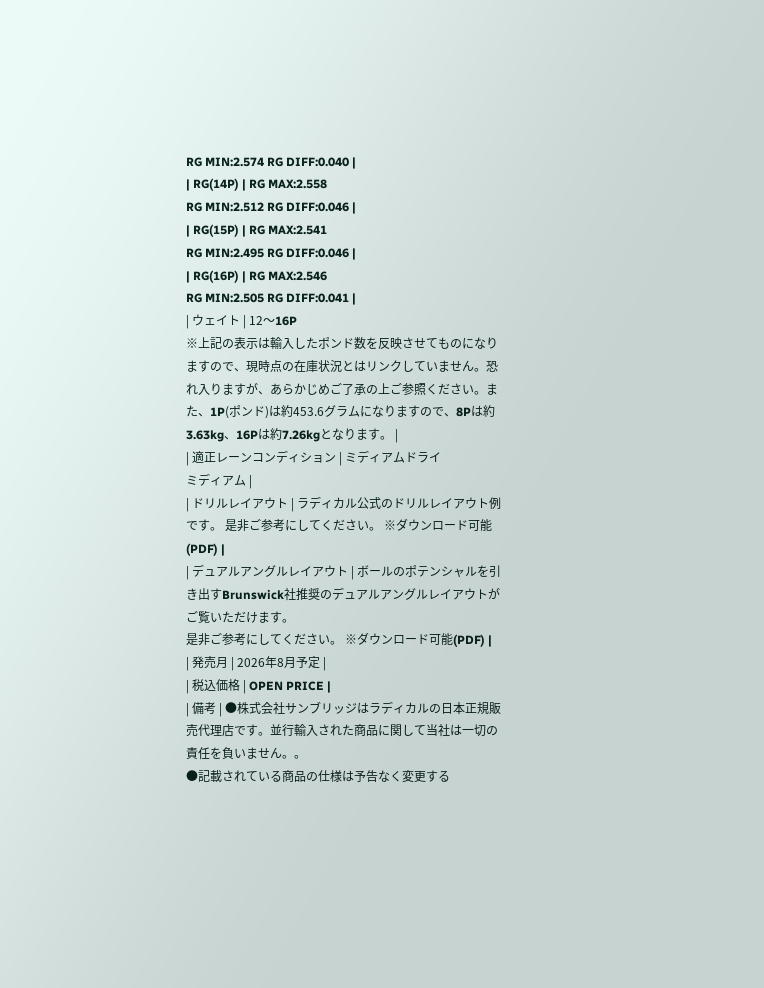RG MIN:2.574 RG DIFF:0.040 |
| RG(14P) | RG MAX:2.558
RG MIN:2.512 RG DIFF:0.046 |
| RG(15P) | RG MAX:2.541
RG MIN:2.495 RG DIFF:0.046 |
| RG(16P) | RG MAX:2.546
RG MIN:2.505 RG DIFF:0.041 |
| ウェイト | 12〜16P
※上記の表示は輸入したポンド数を反映させてものになりますので、現時点の在庫状況とはリンクしていません。恐れ入りますが、あらかじめご了承の上ご参照ください。また、1P(ポンド)は約453.6グラムになりますので、8Pは約3.63kg、16Pは約7.26kgとなります。 |
| 適正レーンコンディション | ミディアムドライ
ミディアム |
| ドリルレイアウト | ラディカル公式のドリルレイアウト例です。 是非ご参考にしてください。 ※ダウンロード可能(PDF) |
| デュアルアングルレイアウト | ボールのポテンシャルを引き出すBrunswick社推奨のデュアルアングルレイアウトがご覧いただけます。
是非ご参考にしてください。 ※ダウンロード可能(PDF) |
| 発売月 | 2026年8月予定 |
| 税込価格 | OPEN PRICE |
| 備考 | ●株式会社サンブリッジはラディカルの日本正規販売代理店です。並行輸入された商品に関して当社は一切の責任を負いません。。
●記載されている商品の仕様は予告なく変更する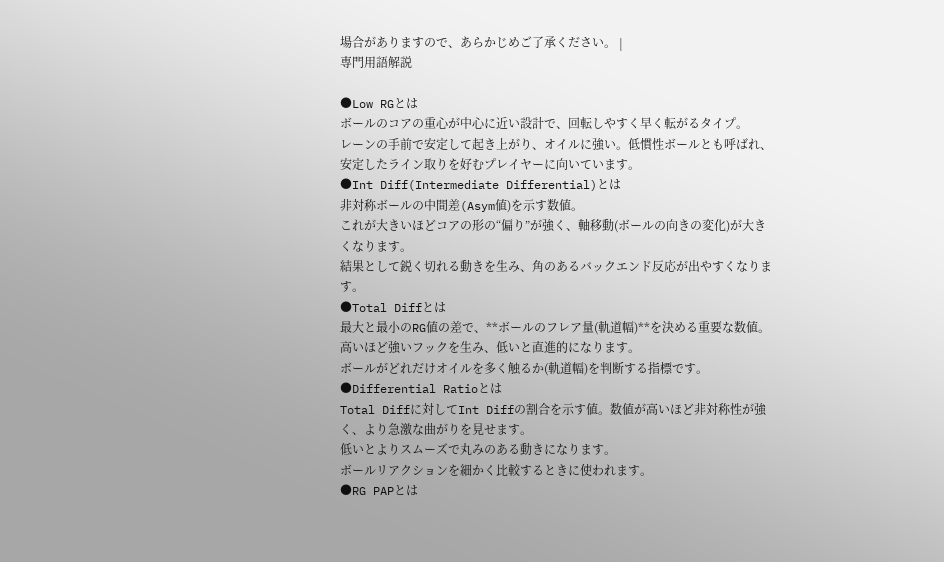場合がありますので、あらかじめご了承ください。 |
専門用語解説

●Low RGとは
ボールのコアの重心が中心に近い設計で、回転しやすく早く転がるタイプ。
レーンの手前で安定して起き上がり、オイルに強い。低慣性ボールとも呼ばれ、安定したライン取りを好むプレイヤーに向いています。
●Int Diff(Intermediate Differential)とは
非対称ボールの中間差(Asym値)を示す数値。
これが大きいほどコアの形の“偏り”が強く、軸移動(ボールの向きの変化)が大きくなります。
結果として鋭く切れる動きを生み、角のあるバックエンド反応が出やすくなります。
●Total Diffとは
最大と最小のRG値の差で、**ボールのフレア量(軌道幅)**を決める重要な数値。
高いほど強いフックを生み、低いと直進的になります。
ボールがどれだけオイルを多く触るか(軌道幅)を判断する指標です。
●Differential Ratioとは
Total Diffに対してInt Diffの割合を示す値。数値が高いほど非対称性が強く、より急激な曲がりを見せます。
低いとよりスムーズで丸みのある動きになります。
ボールリアクションを細かく比較するときに使われます。
●RG PAPとは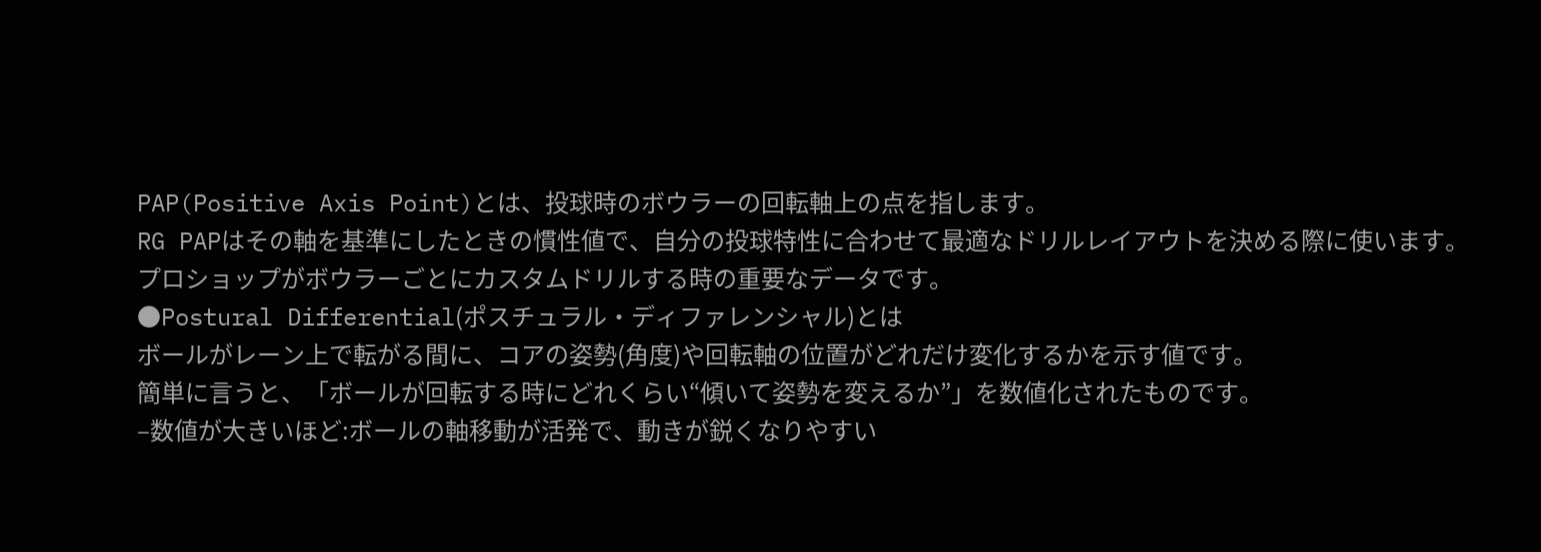PAP(Positive Axis Point)とは、投球時のボウラーの回転軸上の点を指します。
RG PAPはその軸を基準にしたときの慣性値で、自分の投球特性に合わせて最適なドリルレイアウトを決める際に使います。
プロショップがボウラーごとにカスタムドリルする時の重要なデータです。
●Postural Differential(ポスチュラル・ディファレンシャル)とは
ボールがレーン上で転がる間に、コアの姿勢(角度)や回転軸の位置がどれだけ変化するかを示す値です。
簡単に言うと、「ボールが回転する時にどれくらい“傾いて姿勢を変えるか”」を数値化されたものです。
–数値が大きいほど:ボールの軸移動が活発で、動きが鋭くなりやすい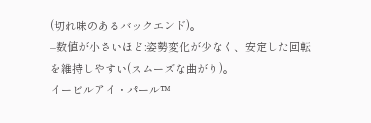(切れ味のあるバックエンド)。
–数値が小さいほど:姿勢変化が少なく、安定した回転を維持しやすい(スムーズな曲がり)。
イービルアイ・パール™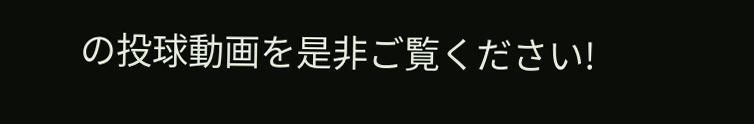の投球動画を是非ご覧ください!